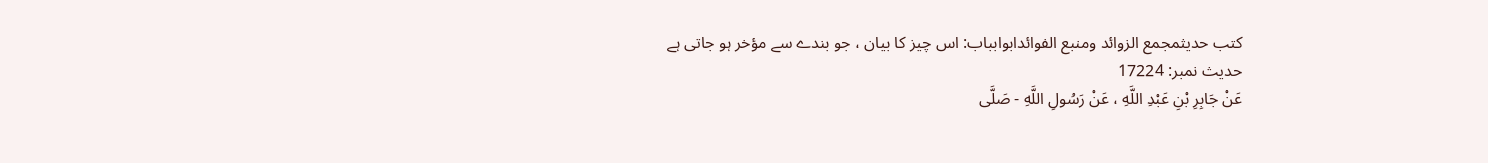کتب حدیثمجمع الزوائد ومنبع الفوائدابوابباب: اس چیز کا بیان ، جو بندے سے مؤخر ہو جاتی ہے
حدیث نمبر: 17224
عَنْ جَابِرِ بْنِ عَبْدِ اللَّهِ ، عَنْ رَسُولِ اللَّهِ - صَلَّى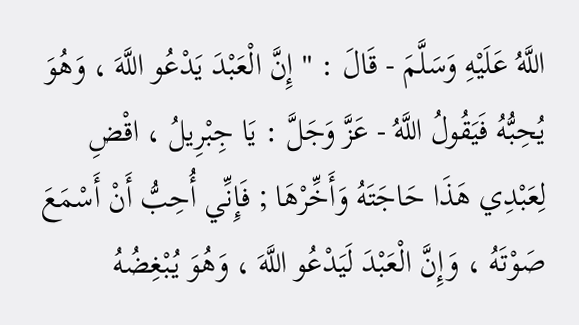اللَّهُ عَلَيْهِ وَسَلَّمَ - قَالَ : " إِنَّ الْعَبْدَ يَدْعُو اللَّهَ ، وَهُوَ يُحِبُّهُ فَيَقُولُ اللَّهُ - عَزَّ وَجَلَّ : يَا جِبْرِيلُ ، اقْضِ لِعَبْدِي هَذَا حَاجَتَهُ وَأَخِّرْهَا ; فَإِنِّي أُحِبُّ أَنْ أَسْمَعَ صَوْتَهُ ، وَإِنَّ الْعَبْدَ لَيَدْعُو اللَّهَ ، وَهُوَ يُبْغِضُهُ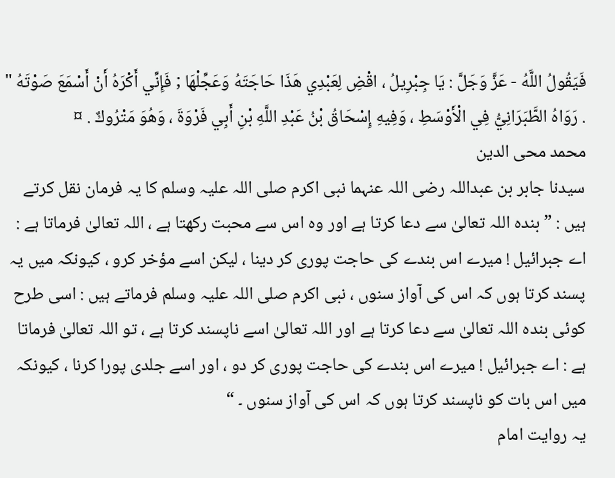فَيَقُولُ اللَّهُ - عَزَّ وَجَلَّ : يَا جِبْرِيلُ ، اقْضِ لِعَبْدِي هَذَا حَاجَتَهُ وَعَجِّلْهَا ; فَإِنِّي أَكْرَهُ أَنْ أَسْمَعَ صَوْتَهُ " . رَوَاهُ الطَّبَرَانِيُّ فِي الْأَوْسَطِ ، وَفِيهِ إِسْحَاقُ بْنُ عَبْدِ اللَّهِ بْنِ أَبِي فَرْوَةَ ، وَهُوَ مَتْرُوكٌ . ¤
محمد محی الدین
سیدنا جابر بن عبداللہ رضی اللہ عنہما نبی اکرم صلی اللہ علیہ وسلم کا یہ فرمان نقل کرتے ہیں : ” بندہ اللہ تعالیٰ سے دعا کرتا ہے اور وہ اس سے محبت رکھتا ہے ، اللہ تعالیٰ فرماتا ہے : اے جبرائیل ! میرے اس بندے کی حاجت پوری کر دینا ، لیکن اسے مؤخر کرو ، کیونکہ میں یہ پسند کرتا ہوں کہ اس کی آواز سنوں ، نبی اکرم صلی اللہ علیہ وسلم فرماتے ہیں : اسی طرح کوئی بندہ اللہ تعالیٰ سے دعا کرتا ہے اور اللہ تعالیٰ اسے ناپسند کرتا ہے ، تو اللہ تعالیٰ فرماتا ہے : اے جبرائیل ! میرے اس بندے کی حاجت پوری کر دو ، اور اسے جلدی پورا کرنا ، کیونکہ میں اس بات کو ناپسند کرتا ہوں کہ اس کی آواز سنوں ۔ “
یہ روایت امام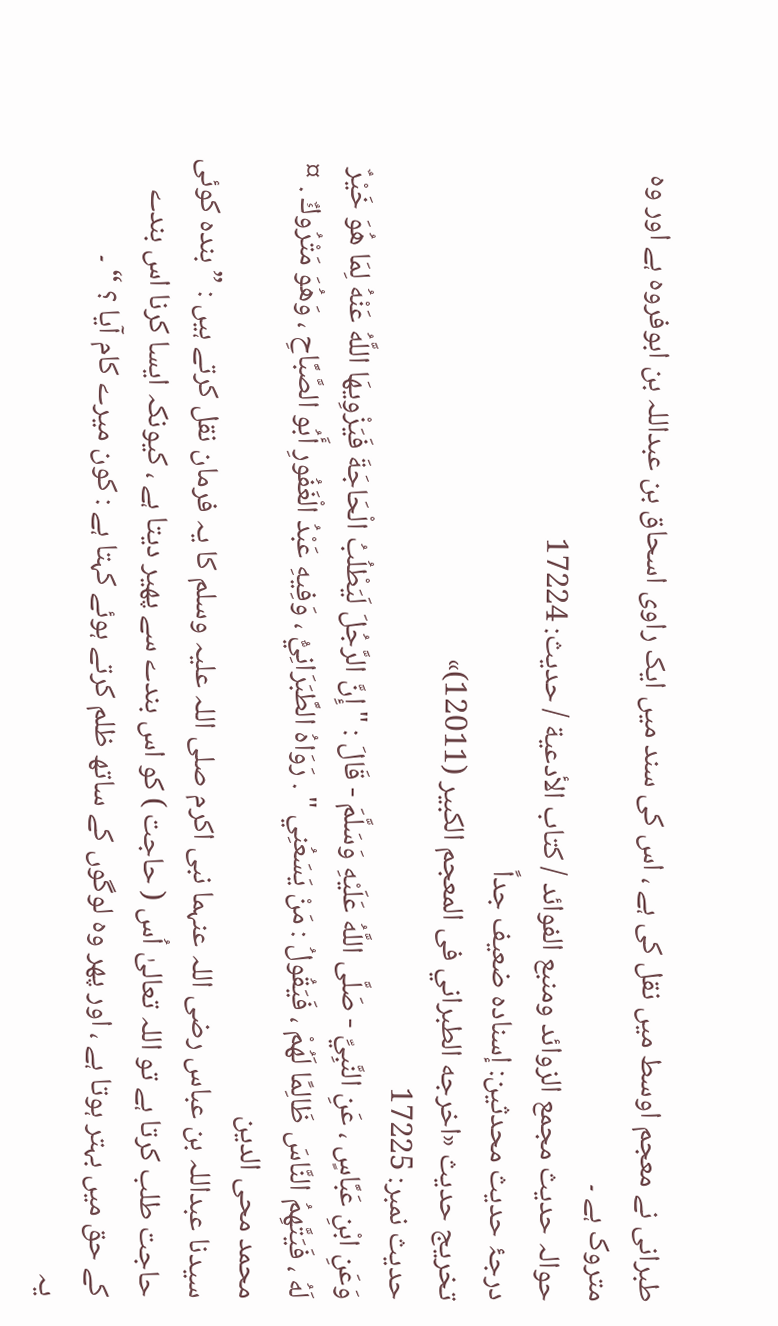طبرانی نے معجم اوسط میں نقل کی ہے ، اس کی سند میں ایک راوی اسحاق بن عبداللہ بن ابوفروہ ہے اور وہ متروک ہے ۔
حوالہ حدیث مجمع الزوائد ومنبع الفوائد / كتاب الأدعية / حدیث: 17224
درجۂ حدیث محدثین: إسنادہ ضعیف جداً
تخریج حدیث «اخرجه الطبراني فى المعجم الكبير (12011)»
حدیث نمبر: 17225
وَعَنِ ابْنِ عَبَّاسٍ ، عَنِ النَّبِيِّ - صَلَّى اللَّهُ عَلَيْهِ وَسَلَّمَ - قَالَ : " إِنَّ الرَّجُلَ لَيَطْلُبُ الْحَاجَةَ فَيَزْوِيهَا اللَّهُ عَنْهُ لِمَا هُوَ خَيْرٌ لَهُ ، فَيَتَّهِمُ النَّاسَ ظَالِمًا لَهُمْ ، فَيَقُولُ : مَنْ يَسَعُنِي " . رَوَاهُ الطَّبَرَانِيُّ ، وَفِيهِ عَبْدُ الْغَفُورِ أَبُو الصَّبَّاحِ ، وَهُوَ مَتْرُوكٌ . ¤
محمد محی الدین
سیدنا عبداللہ بن عباس رضی اللہ عنہما نبی اکرم صلی اللہ علیہ وسلم کا یہ فرمان نقل کرتے ہیں : ” بندہ کوئی حاجت طلب کرتا ہے تو اللہ تعالیٰ اُس ( حاجت ) کو اس بندے سے پھیر دیتا ہے ، کیونکہ ایسا کرنا اس بندے کے حق میں بہتر ہوتا ہے ، اور پھر وہ لوگوں کے ساتھ ظلم کرتے ہوئے کہتا ہے : کون میرے کام آیا ؟ “ ۔
یہ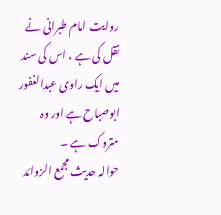روایت امام طبرانی نے نقل کی ہے ، اس کی سند میں ایک راوی عبدالغفور ابوصباح ہے اور وہ متروک ہے ۔
حوالہ حدیث مجمع الزوائد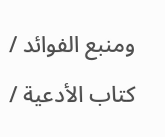ومنبع الفوائد / كتاب الأدعية /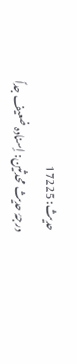حدیث: 17225
درجۂ حدیث محدثین: إسنادہ ضعیف جداً